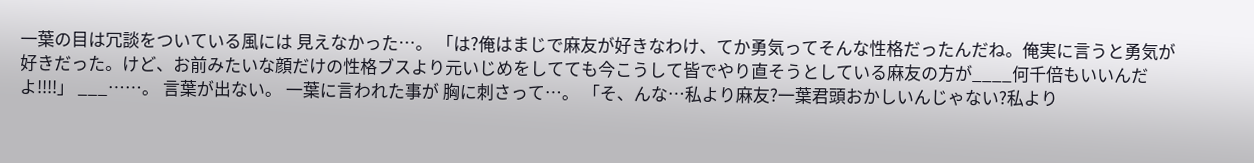一葉の目は冗談をついている風には 見えなかった…。 「は?俺はまじで麻友が好きなわけ、てか勇気ってそんな性格だったんだね。俺実に言うと勇気が好きだった。けど、お前みたいな顔だけの性格ブスより元いじめをしてても今こうして皆でやり直そうとしている麻友の方が____何千倍もいいんだよ!!!!」 ___……。 言葉が出ない。 一葉に言われた事が 胸に刺さって…。 「そ、んな…私より麻友?一葉君頭おかしいんじゃない?私より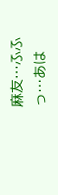麻友…ふふっ…あは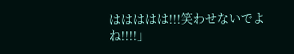ははははは!!!笑わせないでよね!!!!」